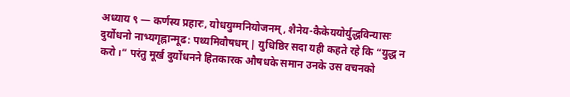अध्याय ९ — कर्णस्य प्रहारः, योधयुग्मनियोजनम्, शैनेय-कैकेययोर्युद्धविन्यासः
दुर्योधनो नाभ्यगृह्नान्मूढ: पथ्यमिवौषधम् | युधिष्ठिर सदा यही कहते रहे कि “युद्ध न करो।” परंतु मूर्ख दुर्योधनने हितकारक औषधके समान उनके उस वचनको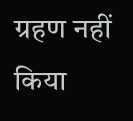ग्रहण नहीं किया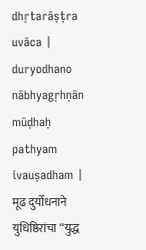dhṛtarāṣṭra uvāca | duryodhano nābhyagṛhṇān mūḍhaḥ pathyam ivauṣadham |
मूढ दुर्योधनाने युधिष्ठिरांचा “युद्ध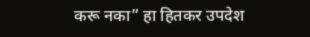करू नका” हा हितकर उपदेश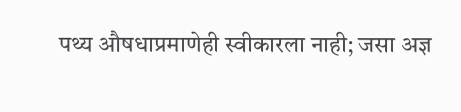पथ्य औषधाप्रमाणेही स्वीकारला नाही; जसा अज्ञ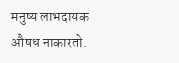मनुष्य लाभदायक औषध नाकारतो.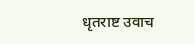धृतराष्ट उवाच